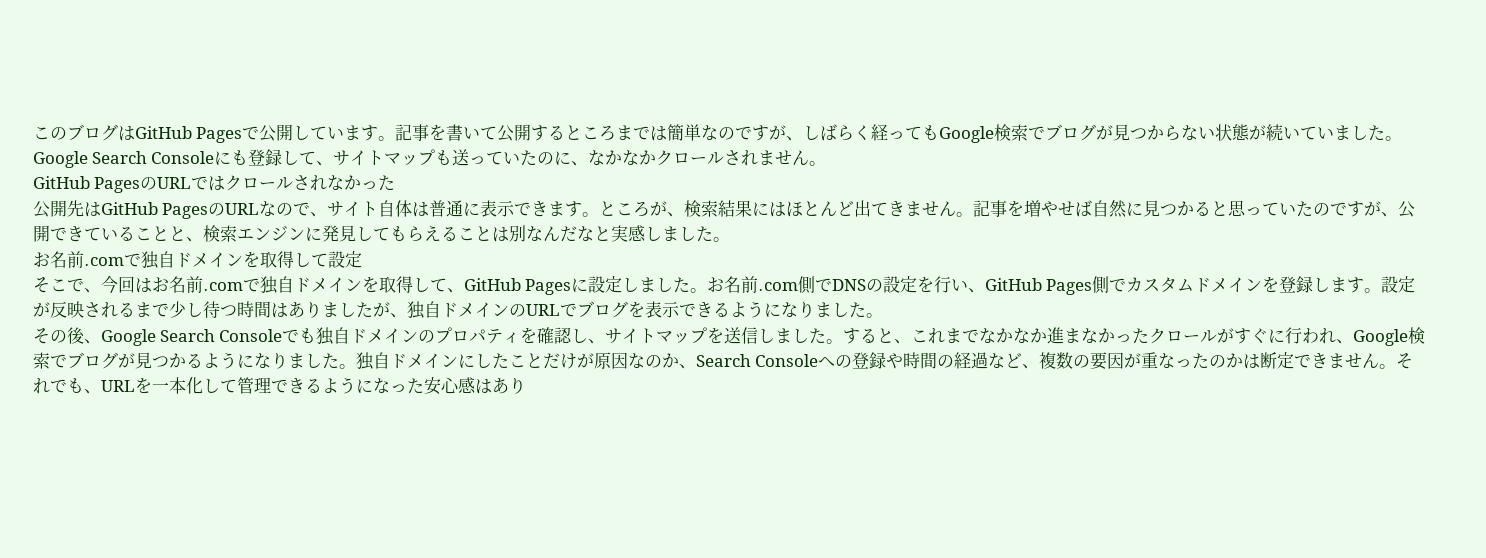このブログはGitHub Pagesで公開しています。記事を書いて公開するところまでは簡単なのですが、しばらく経ってもGoogle検索でブログが見つからない状態が続いていました。Google Search Consoleにも登録して、サイトマップも送っていたのに、なかなかクロールされません。
GitHub PagesのURLではクロールされなかった
公開先はGitHub PagesのURLなので、サイト自体は普通に表示できます。ところが、検索結果にはほとんど出てきません。記事を増やせば自然に見つかると思っていたのですが、公開できていることと、検索エンジンに発見してもらえることは別なんだなと実感しました。
お名前.comで独自ドメインを取得して設定
そこで、今回はお名前.comで独自ドメインを取得して、GitHub Pagesに設定しました。お名前.com側でDNSの設定を行い、GitHub Pages側でカスタムドメインを登録します。設定が反映されるまで少し待つ時間はありましたが、独自ドメインのURLでブログを表示できるようになりました。
その後、Google Search Consoleでも独自ドメインのプロパティを確認し、サイトマップを送信しました。すると、これまでなかなか進まなかったクロールがすぐに行われ、Google検索でブログが見つかるようになりました。独自ドメインにしたことだけが原因なのか、Search Consoleへの登録や時間の経過など、複数の要因が重なったのかは断定できません。それでも、URLを一本化して管理できるようになった安心感はあり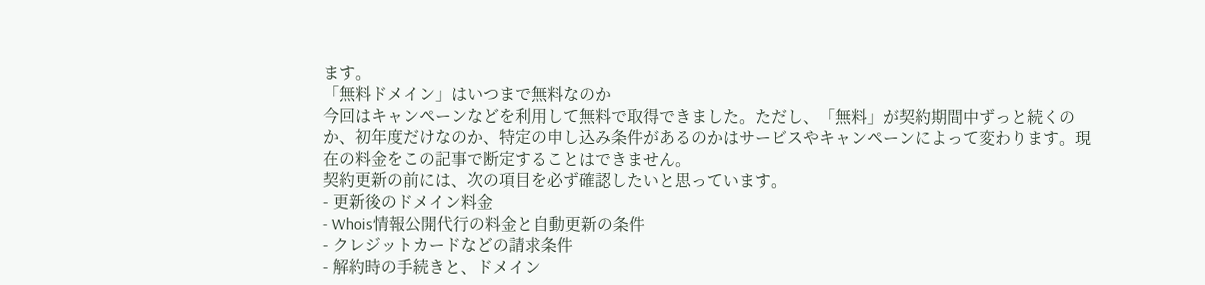ます。
「無料ドメイン」はいつまで無料なのか
今回はキャンペーンなどを利用して無料で取得できました。ただし、「無料」が契約期間中ずっと続くのか、初年度だけなのか、特定の申し込み条件があるのかはサービスやキャンペーンによって変わります。現在の料金をこの記事で断定することはできません。
契約更新の前には、次の項目を必ず確認したいと思っています。
- 更新後のドメイン料金
- Whois情報公開代行の料金と自動更新の条件
- クレジットカードなどの請求条件
- 解約時の手続きと、ドメイン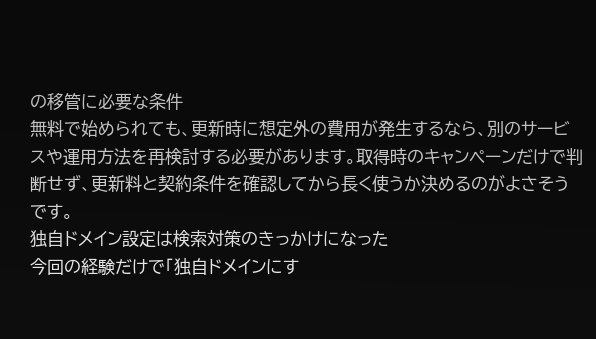の移管に必要な条件
無料で始められても、更新時に想定外の費用が発生するなら、別のサービスや運用方法を再検討する必要があります。取得時のキャンペーンだけで判断せず、更新料と契約条件を確認してから長く使うか決めるのがよさそうです。
独自ドメイン設定は検索対策のきっかけになった
今回の経験だけで「独自ドメインにす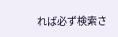れば必ず検索さ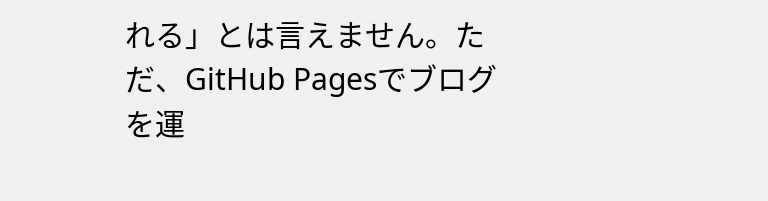れる」とは言えません。ただ、GitHub Pagesでブログを運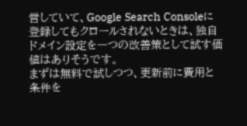営していて、Google Search Consoleに登録してもクロールされないときは、独自ドメイン設定を一つの改善策として試す価値はありそうです。
まずは無料で試しつつ、更新前に費用と条件を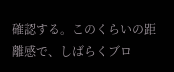確認する。このくらいの距離感で、しばらくブロ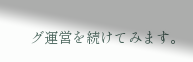グ運営を続けてみます。